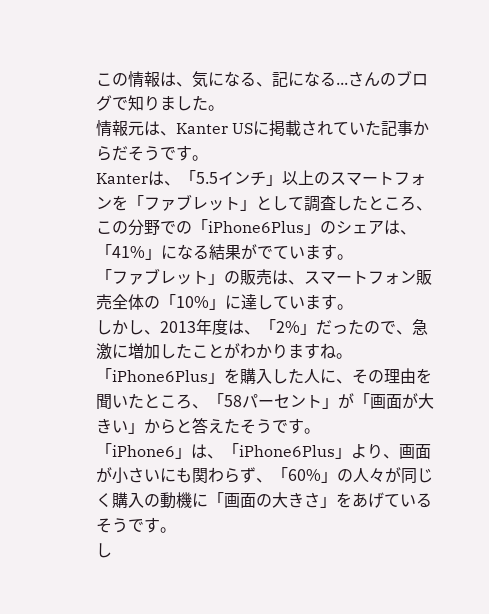この情報は、気になる、記になる...さんのブログで知りました。
情報元は、Kanter USに掲載されていた記事からだそうです。
Kanterは、「5.5インチ」以上のスマートフォンを「ファブレット」として調査したところ、この分野での「iPhone6Plus」のシェアは、「41%」になる結果がでています。
「ファブレット」の販売は、スマートフォン販売全体の「10%」に達しています。
しかし、2013年度は、「2%」だったので、急激に増加したことがわかりますね。
「iPhone6Plus」を購入した人に、その理由を聞いたところ、「58パーセント」が「画面が大きい」からと答えたそうです。
「iPhone6」は、「iPhone6Plus」より、画面が小さいにも関わらず、「60%」の人々が同じく購入の動機に「画面の大きさ」をあげているそうです。
し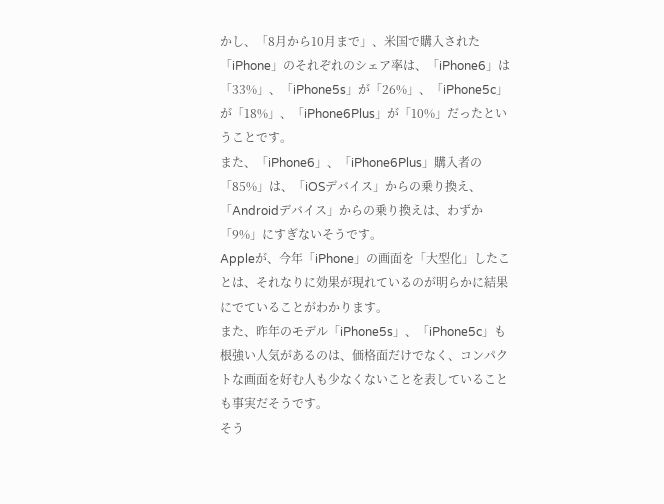かし、「8月から10月まで」、米国で購入された「iPhone」のそれぞれのシェア率は、「iPhone6」は「33%」、「iPhone5s」が「26%」、「iPhone5c」が「18%」、「iPhone6Plus」が「10%」だったということです。
また、「iPhone6」、「iPhone6Plus」購入者の「85%」は、「iOSデバイス」からの乗り換え、「Androidデバイス」からの乗り換えは、わずか「9%」にすぎないそうです。
Appleが、今年「iPhone」の画面を「大型化」したことは、それなりに効果が現れているのが明らかに結果にでていることがわかります。
また、昨年のモデル「iPhone5s」、「iPhone5c」も根強い人気があるのは、価格面だけでなく、コンパクトな画面を好む人も少なくないことを表していることも事実だそうです。
そう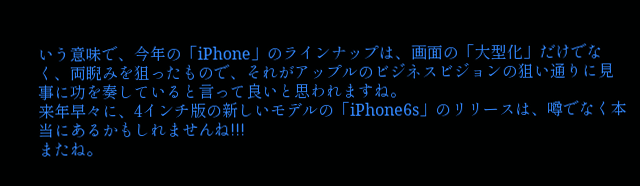いう意味で、今年の「iPhone」のラインナップは、画面の「大型化」だけでなく、両睨みを狙ったもので、それがアップルのビジネスビジョンの狙い通りに見事に功を奏していると言って良いと思われますね。
来年早々に、4インチ版の新しいモデルの「iPhone6s」のリリースは、噂でなく本当にあるかもしれませんね!!!
またね。